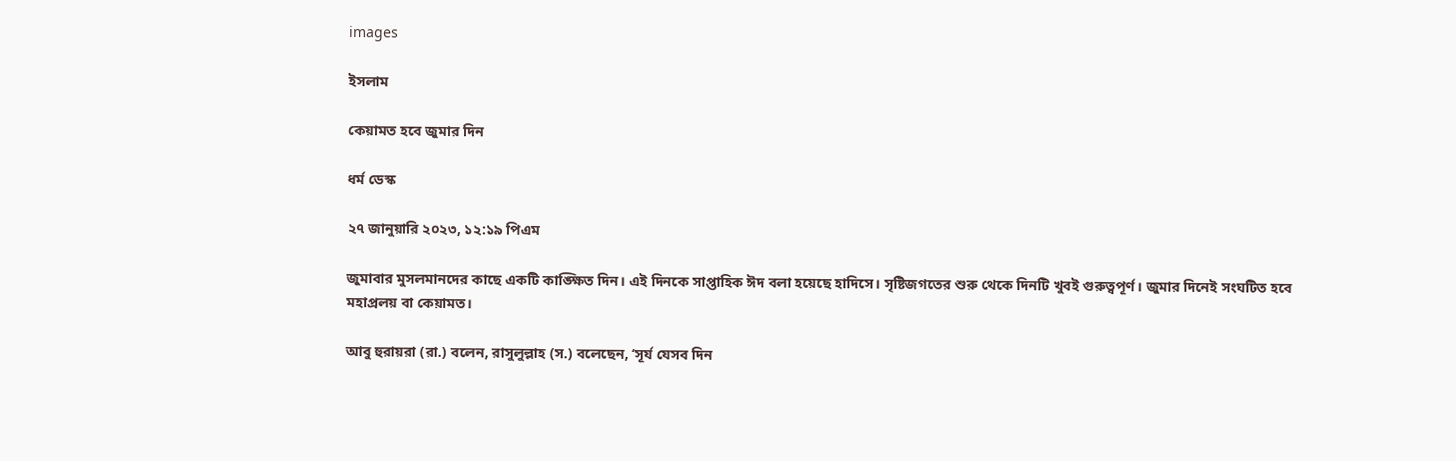images

ইসলাম

কেয়ামত হবে জুমার দিন

ধর্ম ডেস্ক

২৭ জানুয়ারি ২০২৩, ১২:১৯ পিএম

জুমাবার মুসলমানদের কাছে একটি কাঙ্ক্ষিত দিন। এই দিনকে সাপ্তাহিক ঈদ বলা হয়েছে হাদিসে। সৃষ্টিজগতের শুরু থেকে দিনটি খুবই গুরুত্বপূর্ণ। জুমার দিনেই সংঘটিত হবে মহাপ্রলয় বা কেয়ামত।

আবু হুরায়রা (রা.) বলেন, রাসুলুল্লাহ (স.) বলেছেন, ‘সূর্য যেসব দিন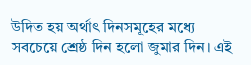উদিত হয় অর্থাৎ দিনসমূহের মধ্যে সবচেয়ে শ্রেষ্ঠ দিন হলো জুমার দিন। এই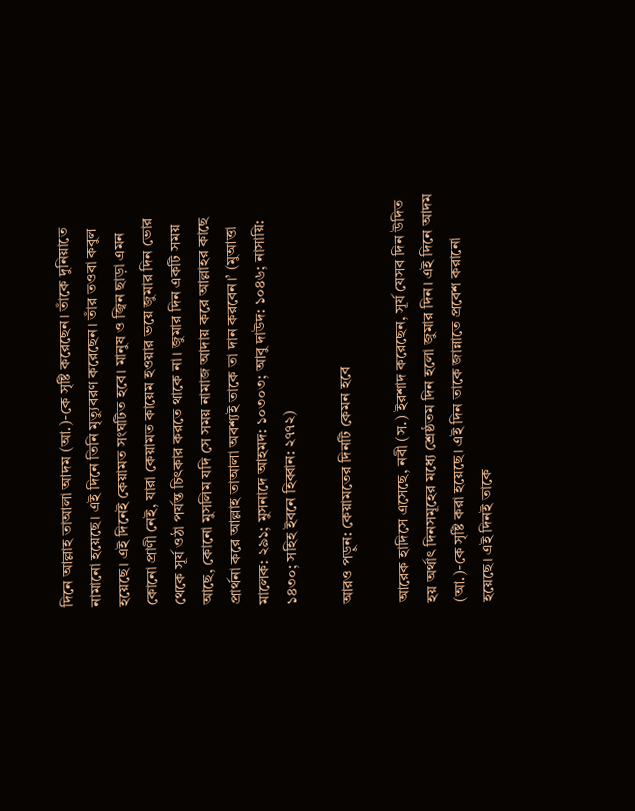দিনে আল্লাহ তাআলা আদম (আ.)-কে সৃষ্টি করেছেন। তাঁকে দুনিয়াতে নামানো হয়েছে। এই দিনে তিনি মৃত্যুবরণ করেছেন। তাঁর তওবা কবুল হয়েছে। এই দিনেই কেয়ামত সংঘটিত হবে। মানুষ ও জ্বিন ছাড়া এমন কোনো প্রাণী নেই, যারা কেয়ামত কায়েম হওয়ার ভয়ে জুমার দিন ভোর থেকে সূর্য ওঠা পর্যন্ত চিৎকার করতে থাকে না। জুমার দিন একটি সময় আছে, কোনো মুসলিম যদি সে সময় নামাজ আদায় করে আল্লাহর কাছে প্রার্থনা করে আল্লাহ তাআলা অবশ্যই তাকে তা দান করবেন।’ (মুআত্তা মালেক: ২৯১; মুসনাদে আহমদ: ১০৩০৩; আবু দাউদ: ১০৪৬; নাসায়ি: ১৪৩০; সহিহ ইবনে হিব্বান: ২৭৭২)

আরও পড়ুন: কেয়ামতের দিনটি কেমন হবে

আরেক হাদিসে এসেছে, নবী (স.) ইরশাদ করেছেন, সূর্য যেসব দিন উদিত হয় অর্থাৎ দিনসমূহের মধ্যে শ্রেষ্ঠতম দিন হলো জুমার দিন। এই দিনে আদম (আ.)-কে সৃষ্টি করা হয়েছে। এই দিন তাকে জান্নাতে প্রবেশ করানো হয়েছে। এই দিনই তাকে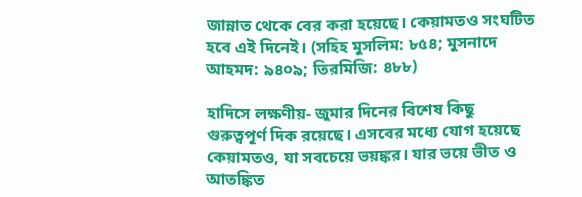জান্নাত থেকে বের করা হয়েছে। কেয়ামতও সংঘটিত হবে এই দিনেই। (সহিহ মুসলিম: ৮৫৪; মুসনাদে আহমদ: ৯৪০৯; তিরমিজি: ৪৮৮)

হাদিসে লক্ষণীয়- জুমার দিনের বিশেষ কিছু গুরুত্বপূর্ণ দিক রয়েছে। এসবের মধ্যে যোগ হয়েছে কেয়ামতও, যা সবচেয়ে ভয়ঙ্কর। যার ভয়ে ভীত ও আতঙ্কিত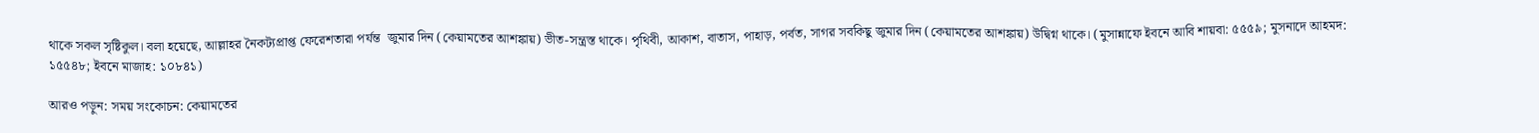থাকে সকল সৃষ্টিকুল। বলা হয়েছে, আল্লাহর নৈকট্যপ্রাপ্ত ফেরেশতারা পর্যন্ত  জুমার দিন (কেয়ামতের আশঙ্কায়) ভীত-সন্ত্রস্ত থাকে। পৃথিবী, আকাশ, বাতাস, পাহাড়, পর্বত, সাগর সবকিছু জুমার দিন (কেয়ামতের আশঙ্কায়) উদ্বিগ্ন থাকে। (মুসান্নাফে ইবনে আবি শায়বা: ৫৫৫৯; মুসনাদে আহমদ: ১৫৫৪৮; ইবনে মাজাহ: ১০৮৪১)

আরও পড়ুন: সময় সংকোচন: কেয়ামতের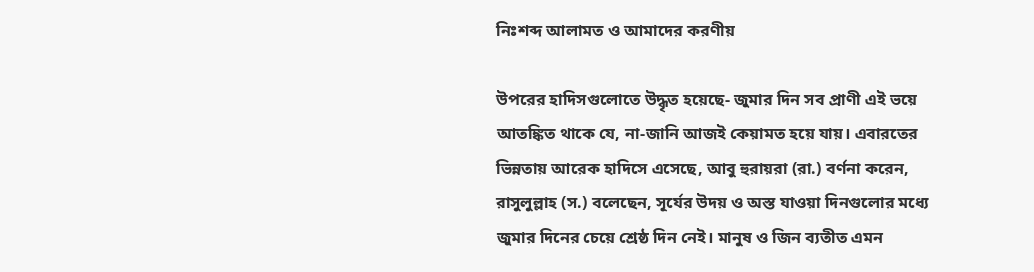নিঃশব্দ আলামত ও আমাদের করণীয়

উপরের হাদিসগুলোতে উদ্ধৃত হয়েছে- জুমার দিন সব প্রাণী এই ভয়ে আতঙ্কিত থাকে যে, না-জানি আজই কেয়ামত হয়ে যায়। এবারতের ভিন্নতায় আরেক হাদিসে এসেছে, আবু হুরায়রা (রা.) বর্ণনা করেন, রাসুলুল্লাহ (স.) বলেছেন, সূর্যের উদয় ও অস্ত যাওয়া দিনগুলোর মধ্যে জুমার দিনের চেয়ে শ্রেষ্ঠ দিন নেই। মানুষ ও জিন ব্যতীত এমন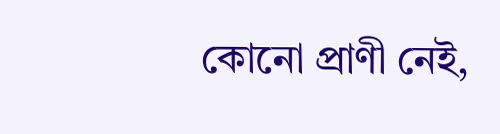কোনো প্রাণী নেই,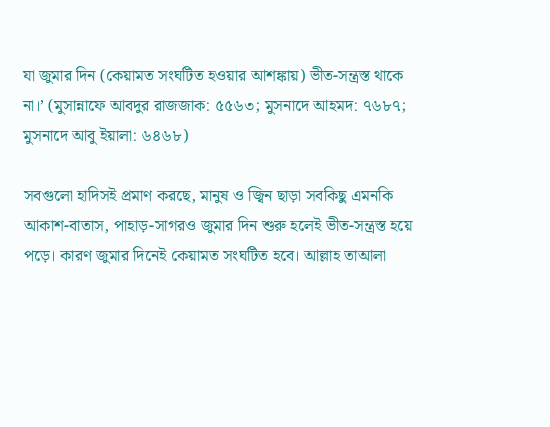যা জুমার দিন (কেয়ামত সংঘটিত হওয়ার আশঙ্কায়) ভীত-সন্ত্রস্ত থাকে না।’ (মুসান্নাফে আবদুর রাজজাক: ৫৫৬৩; মুসনাদে আহমদ: ৭৬৮৭; মুসনাদে আবু ইয়ালা: ৬৪৬৮)

সবগুলো হাদিসই প্রমাণ করছে, মানুষ ও জ্বিন ছাড়া সবকিছু এমনকি আকাশ-বাতাস, পাহাড়-সাগরও জুমার দিন শুরু হলেই ভীত-সন্ত্রস্ত হয়ে পড়ে। কারণ জুমার দিনেই কেয়ামত সংঘটিত হবে। আল্লাহ তাআলা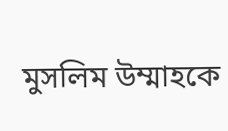মুসলিম উম্মাহকে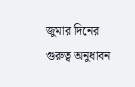জুমার দিনের গুরুত্ব অনুধাবন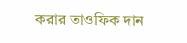করার তাওফিক দান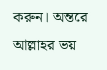করুন। অন্তরে আল্লাহর ভয়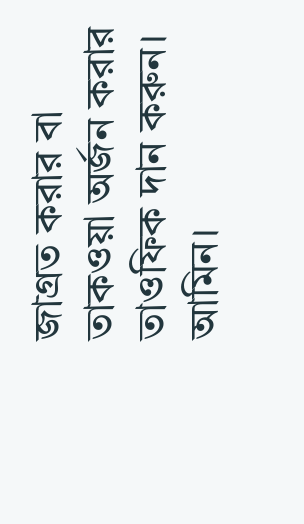জাগ্রত করার বা তাকওয়া অর্জন করার তাওফিক দান করুন। আমিন।